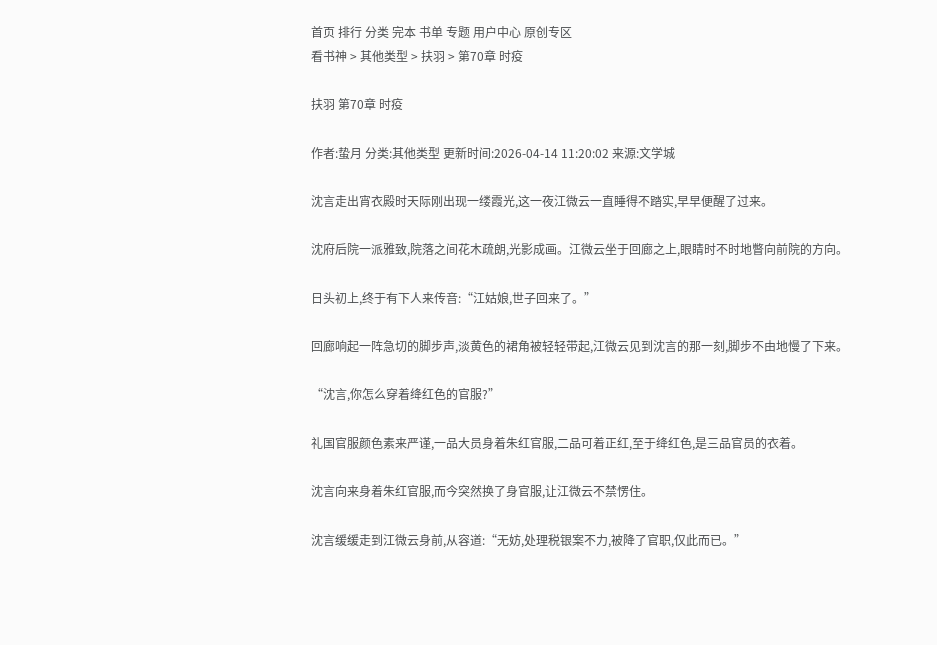首页 排行 分类 完本 书单 专题 用户中心 原创专区
看书神 > 其他类型 > 扶羽 > 第70章 时疫

扶羽 第70章 时疫

作者:蛰月 分类:其他类型 更新时间:2026-04-14 11:20:02 来源:文学城

沈言走出宵衣殿时天际刚出现一缕霞光,这一夜江微云一直睡得不踏实,早早便醒了过来。

沈府后院一派雅致,院落之间花木疏朗,光影成画。江微云坐于回廊之上,眼睛时不时地瞥向前院的方向。

日头初上,终于有下人来传音:“江姑娘,世子回来了。”

回廊响起一阵急切的脚步声,淡黄色的裙角被轻轻带起,江微云见到沈言的那一刻,脚步不由地慢了下来。

“沈言,你怎么穿着绛红色的官服?”

礼国官服颜色素来严谨,一品大员身着朱红官服,二品可着正红,至于绛红色,是三品官员的衣着。

沈言向来身着朱红官服,而今突然换了身官服,让江微云不禁愣住。

沈言缓缓走到江微云身前,从容道:“无妨,处理税银案不力,被降了官职,仅此而已。”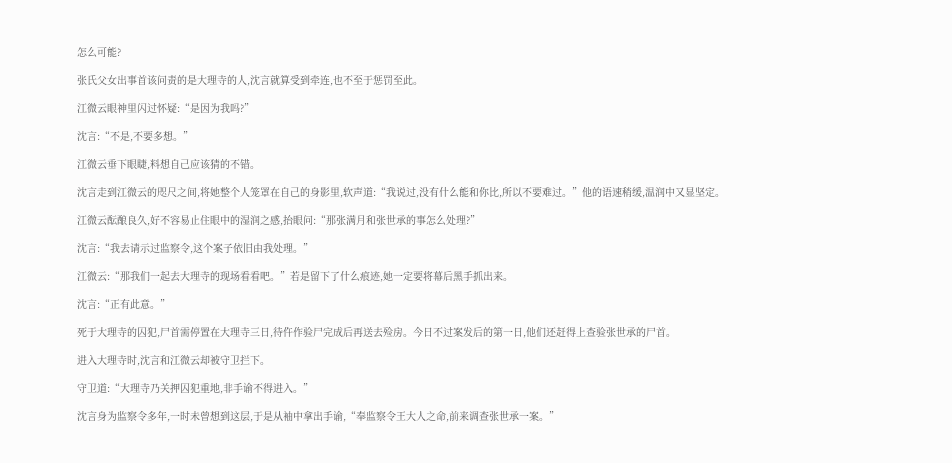怎么可能?

张氏父女出事首该问责的是大理寺的人,沈言就算受到牵连,也不至于惩罚至此。

江微云眼神里闪过怀疑:“是因为我吗?”

沈言:“不是,不要多想。”

江微云垂下眼睫,料想自己应该猜的不错。

沈言走到江微云的咫尺之间,将她整个人笼罩在自己的身影里,软声道:“我说过,没有什么能和你比,所以不要难过。”他的语速稍缓,温润中又显坚定。

江微云酝酿良久,好不容易止住眼中的湿润之感,抬眼问:“那张满月和张世承的事怎么处理?”

沈言:“我去请示过监察令,这个案子依旧由我处理。”

江微云:“那我们一起去大理寺的现场看看吧。”若是留下了什么痕迹,她一定要将幕后黑手抓出来。

沈言:“正有此意。”

死于大理寺的囚犯,尸首需停置在大理寺三日,待仵作验尸完成后再送去殓房。今日不过案发后的第一日,他们还赶得上查验张世承的尸首。

进入大理寺时,沈言和江微云却被守卫拦下。

守卫道:“大理寺乃关押囚犯重地,非手谕不得进入。”

沈言身为监察令多年,一时未曾想到这层,于是从袖中拿出手谕,“奉监察令王大人之命,前来调查张世承一案。”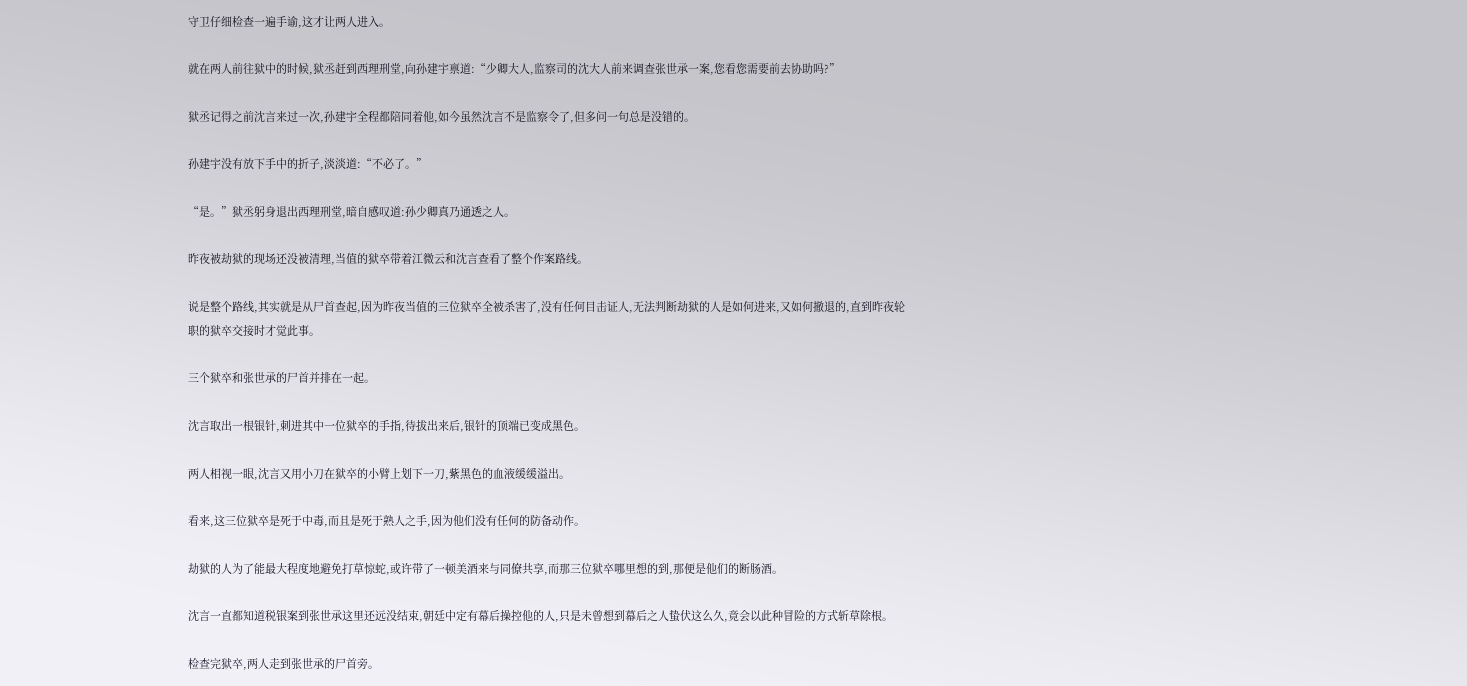守卫仔细检查一遍手谕,这才让两人进入。

就在两人前往狱中的时候,狱丞赶到西理刑堂,向孙建宇禀道:“少卿大人,监察司的沈大人前来调查张世承一案,您看您需要前去协助吗?”

狱丞记得之前沈言来过一次,孙建宇全程都陪同着他,如今虽然沈言不是监察令了,但多问一句总是没错的。

孙建宇没有放下手中的折子,淡淡道:“不必了。”

“是。”狱丞躬身退出西理刑堂,暗自感叹道:孙少卿真乃通透之人。

昨夜被劫狱的现场还没被清理,当值的狱卒带着江微云和沈言查看了整个作案路线。

说是整个路线,其实就是从尸首查起,因为昨夜当值的三位狱卒全被杀害了,没有任何目击证人,无法判断劫狱的人是如何进来,又如何撤退的,直到昨夜轮职的狱卒交接时才觉此事。

三个狱卒和张世承的尸首并排在一起。

沈言取出一根银针,刺进其中一位狱卒的手指,待拔出来后,银针的顶端已变成黑色。

两人相视一眼,沈言又用小刀在狱卒的小臂上划下一刀,紫黑色的血液缓缓溢出。

看来,这三位狱卒是死于中毒,而且是死于熟人之手,因为他们没有任何的防备动作。

劫狱的人为了能最大程度地避免打草惊蛇,或许带了一顿美酒来与同僚共享,而那三位狱卒哪里想的到,那便是他们的断肠酒。

沈言一直都知道税银案到张世承这里还远没结束,朝廷中定有幕后操控他的人,只是未曾想到幕后之人蛰伏这么久,竟会以此种冒险的方式斩草除根。

检查完狱卒,两人走到张世承的尸首旁。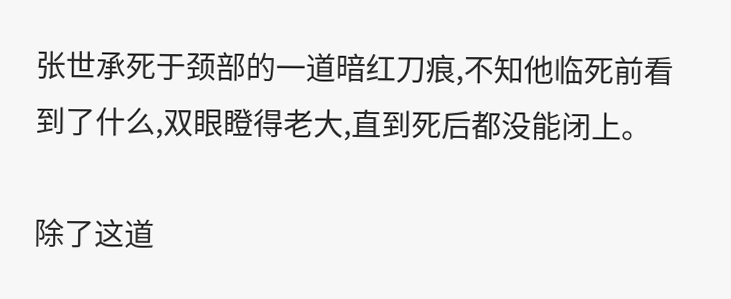张世承死于颈部的一道暗红刀痕,不知他临死前看到了什么,双眼瞪得老大,直到死后都没能闭上。

除了这道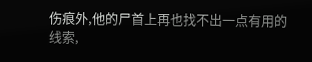伤痕外,他的尸首上再也找不出一点有用的线索,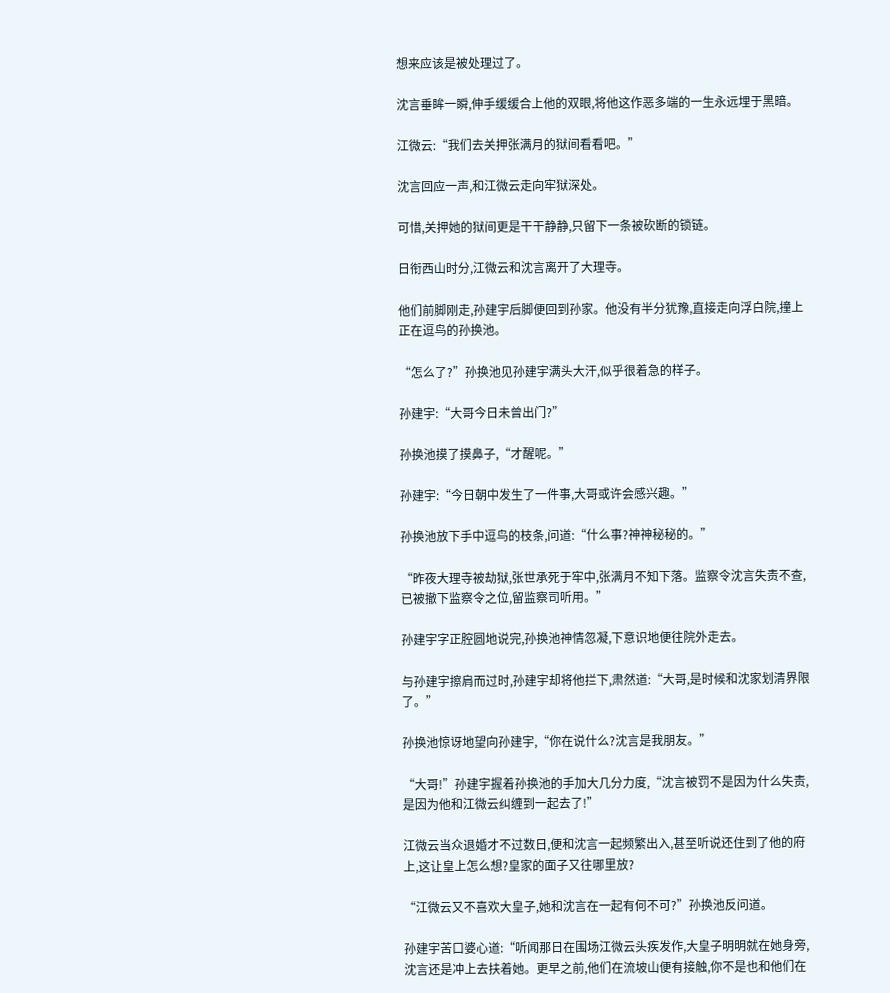想来应该是被处理过了。

沈言垂眸一瞬,伸手缓缓合上他的双眼,将他这作恶多端的一生永远埋于黑暗。

江微云:“我们去关押张满月的狱间看看吧。”

沈言回应一声,和江微云走向牢狱深处。

可惜,关押她的狱间更是干干静静,只留下一条被砍断的锁链。

日衔西山时分,江微云和沈言离开了大理寺。

他们前脚刚走,孙建宇后脚便回到孙家。他没有半分犹豫,直接走向浮白院,撞上正在逗鸟的孙换池。

“怎么了?”孙换池见孙建宇满头大汗,似乎很着急的样子。

孙建宇:“大哥今日未曾出门?”

孙换池摸了摸鼻子,“才醒呢。”

孙建宇:“今日朝中发生了一件事,大哥或许会感兴趣。”

孙换池放下手中逗鸟的枝条,问道:“什么事?神神秘秘的。”

“昨夜大理寺被劫狱,张世承死于牢中,张满月不知下落。监察令沈言失责不查,已被撤下监察令之位,留监察司听用。”

孙建宇字正腔圆地说完,孙换池神情忽凝,下意识地便往院外走去。

与孙建宇擦肩而过时,孙建宇却将他拦下,肃然道:“大哥,是时候和沈家划清界限了。”

孙换池惊讶地望向孙建宇,“你在说什么?沈言是我朋友。”

“大哥!”孙建宇握着孙换池的手加大几分力度,“沈言被罚不是因为什么失责,是因为他和江微云纠缠到一起去了!”

江微云当众退婚才不过数日,便和沈言一起频繁出入,甚至听说还住到了他的府上,这让皇上怎么想?皇家的面子又往哪里放?

“江微云又不喜欢大皇子,她和沈言在一起有何不可?”孙换池反问道。

孙建宇苦口婆心道:“听闻那日在围场江微云头疾发作,大皇子明明就在她身旁,沈言还是冲上去扶着她。更早之前,他们在流坡山便有接触,你不是也和他们在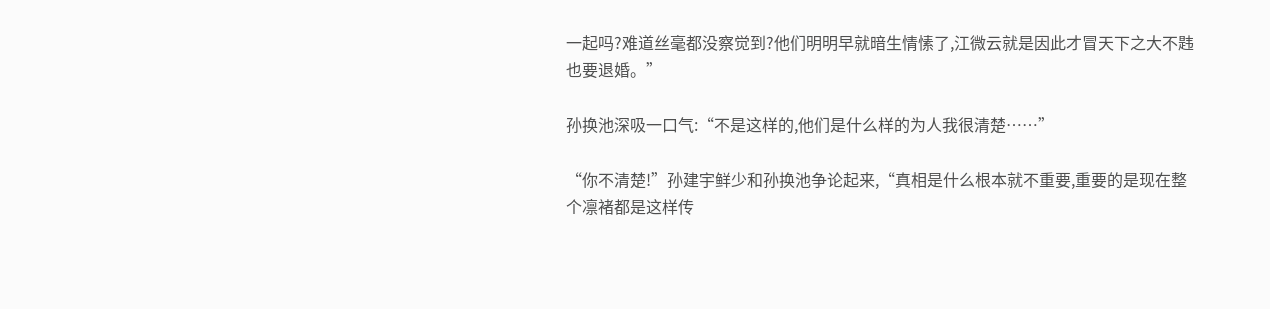一起吗?难道丝毫都没察觉到?他们明明早就暗生情愫了,江微云就是因此才冒天下之大不韪也要退婚。”

孙换池深吸一口气:“不是这样的,他们是什么样的为人我很清楚……”

“你不清楚!”孙建宇鲜少和孙换池争论起来,“真相是什么根本就不重要,重要的是现在整个凛褚都是这样传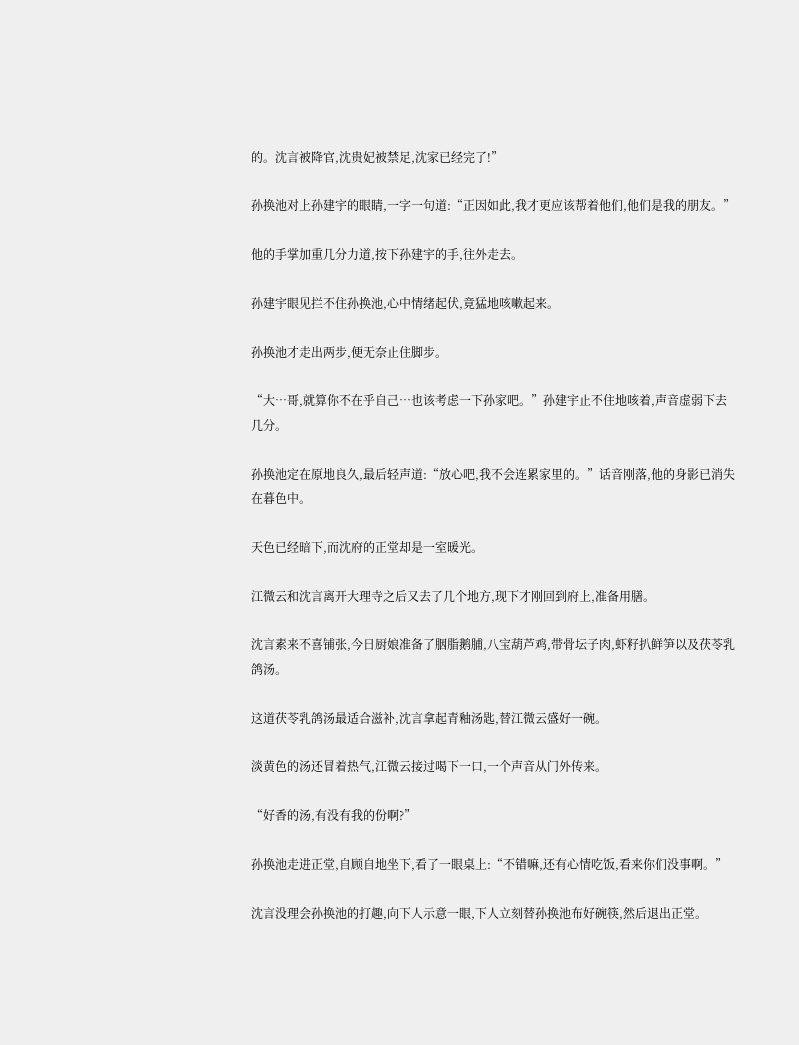的。沈言被降官,沈贵妃被禁足,沈家已经完了!”

孙换池对上孙建宇的眼睛,一字一句道:“正因如此,我才更应该帮着他们,他们是我的朋友。”

他的手掌加重几分力道,按下孙建宇的手,往外走去。

孙建宇眼见拦不住孙换池,心中情绪起伏,竟猛地咳嗽起来。

孙换池才走出两步,便无奈止住脚步。

“大…哥,就算你不在乎自己…也该考虑一下孙家吧。”孙建宇止不住地咳着,声音虚弱下去几分。

孙换池定在原地良久,最后轻声道:“放心吧,我不会连累家里的。”话音刚落,他的身影已消失在暮色中。

天色已经暗下,而沈府的正堂却是一室暖光。

江微云和沈言离开大理寺之后又去了几个地方,现下才刚回到府上,准备用膳。

沈言素来不喜铺张,今日厨娘准备了胭脂鹅脯,八宝葫芦鸡,带骨坛子肉,虾籽扒鲜笋以及茯苓乳鸽汤。

这道茯苓乳鸽汤最适合滋补,沈言拿起青釉汤匙,替江微云盛好一碗。

淡黄色的汤还冒着热气,江微云接过喝下一口,一个声音从门外传来。

“好香的汤,有没有我的份啊?”

孙换池走进正堂,自顾自地坐下,看了一眼桌上:“不错嘛,还有心情吃饭,看来你们没事啊。”

沈言没理会孙换池的打趣,向下人示意一眼,下人立刻替孙换池布好碗筷,然后退出正堂。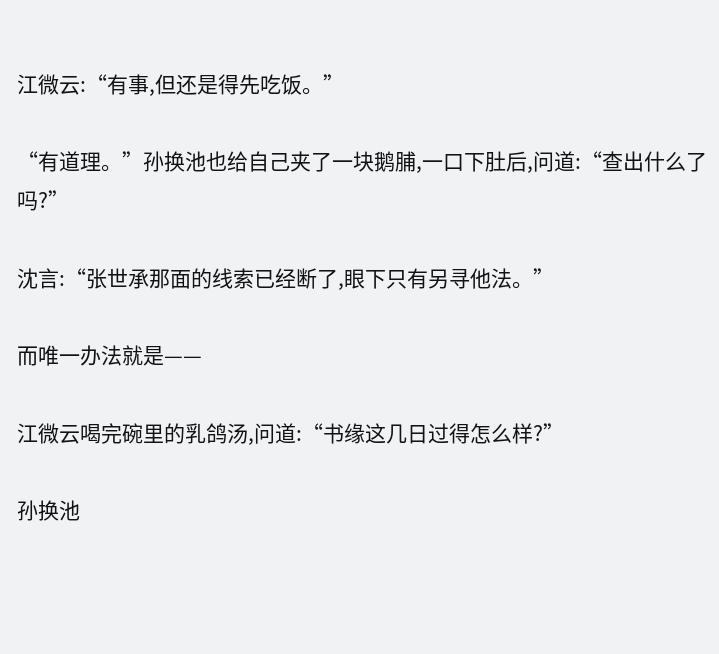江微云:“有事,但还是得先吃饭。”

“有道理。”孙换池也给自己夹了一块鹅脯,一口下肚后,问道:“查出什么了吗?”

沈言:“张世承那面的线索已经断了,眼下只有另寻他法。”

而唯一办法就是——

江微云喝完碗里的乳鸽汤,问道:“书缘这几日过得怎么样?”

孙换池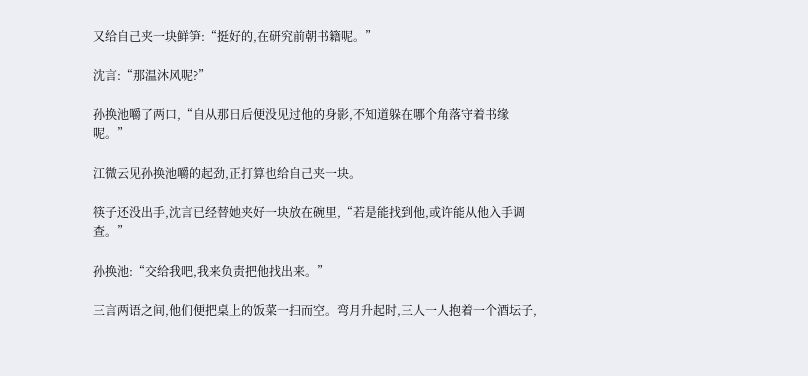又给自己夹一块鲜笋:“挺好的,在研究前朝书籍呢。”

沈言:“那温沐风呢?”

孙换池嚼了两口,“自从那日后便没见过他的身影,不知道躲在哪个角落守着书缘呢。”

江微云见孙换池嚼的起劲,正打算也给自己夹一块。

筷子还没出手,沈言已经替她夹好一块放在碗里,“若是能找到他,或许能从他入手调查。”

孙换池:“交给我吧,我来负责把他找出来。”

三言两语之间,他们便把桌上的饭菜一扫而空。弯月升起时,三人一人抱着一个酒坛子,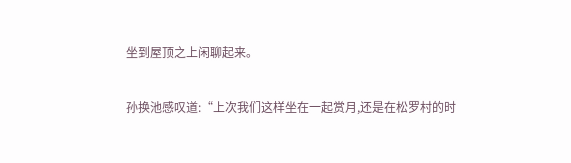坐到屋顶之上闲聊起来。

孙换池感叹道:“上次我们这样坐在一起赏月,还是在松罗村的时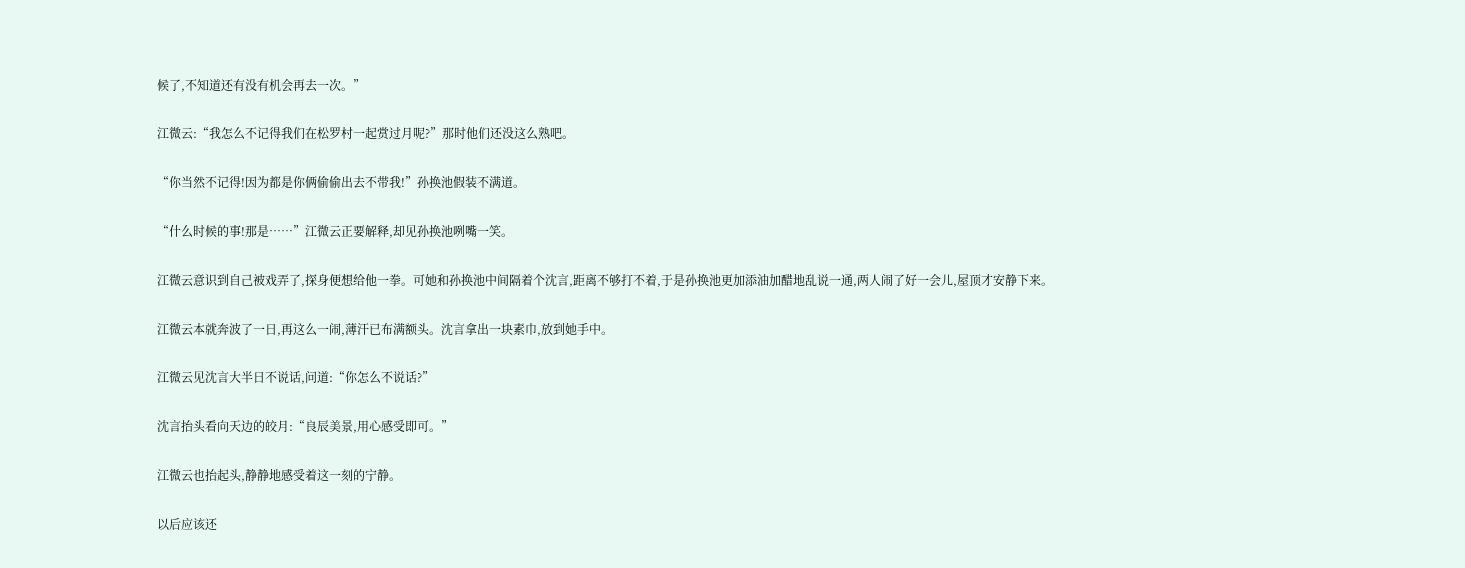候了,不知道还有没有机会再去一次。”

江微云:“我怎么不记得我们在松罗村一起赏过月呢?”那时他们还没这么熟吧。

“你当然不记得!因为都是你俩偷偷出去不带我!”孙换池假装不满道。

“什么时候的事!那是……”江微云正要解释,却见孙换池咧嘴一笑。

江微云意识到自己被戏弄了,探身便想给他一拳。可她和孙换池中间隔着个沈言,距离不够打不着,于是孙换池更加添油加醋地乱说一通,两人闹了好一会儿,屋顶才安静下来。

江微云本就奔波了一日,再这么一闹,薄汗已布满额头。沈言拿出一块素巾,放到她手中。

江微云见沈言大半日不说话,问道:“你怎么不说话?”

沈言抬头看向天边的皎月:“良辰美景,用心感受即可。”

江微云也抬起头,静静地感受着这一刻的宁静。

以后应该还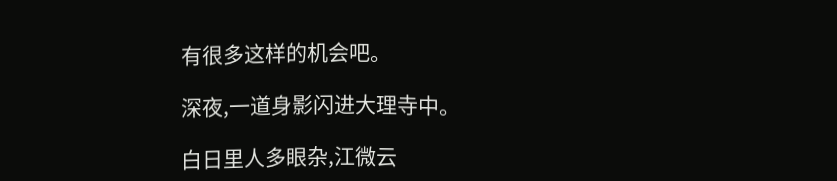有很多这样的机会吧。

深夜,一道身影闪进大理寺中。

白日里人多眼杂,江微云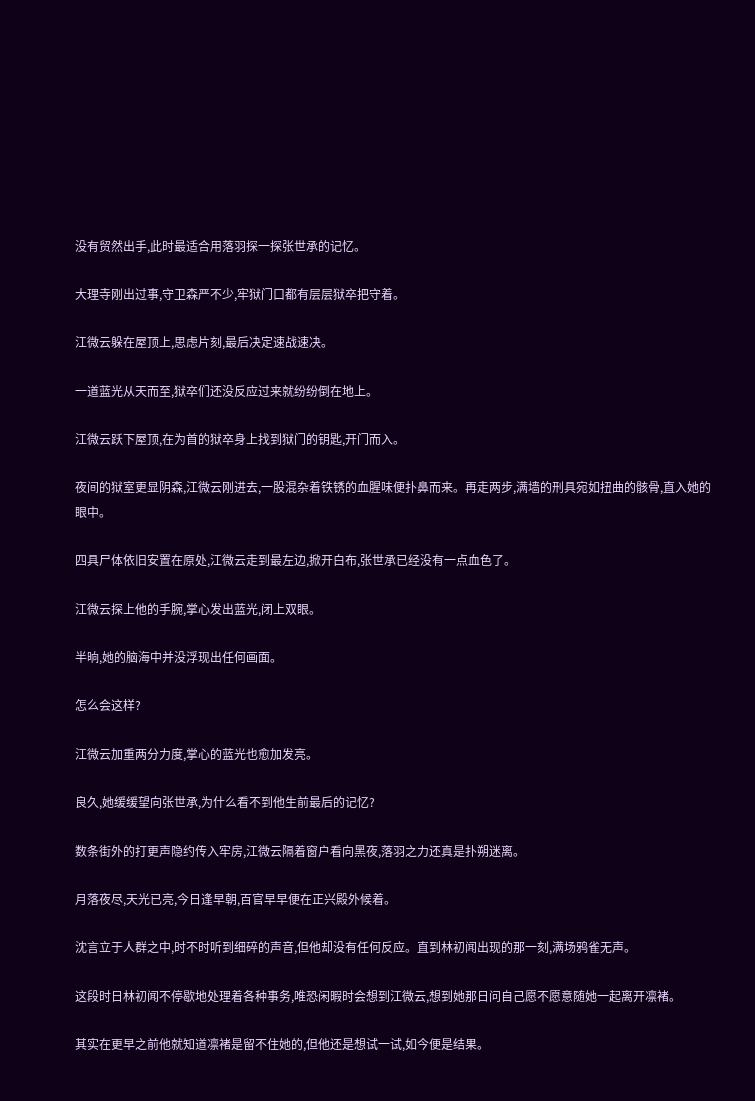没有贸然出手,此时最适合用落羽探一探张世承的记忆。

大理寺刚出过事,守卫森严不少,牢狱门口都有层层狱卒把守着。

江微云躲在屋顶上,思虑片刻,最后决定速战速决。

一道蓝光从天而至,狱卒们还没反应过来就纷纷倒在地上。

江微云跃下屋顶,在为首的狱卒身上找到狱门的钥匙,开门而入。

夜间的狱室更显阴森,江微云刚进去,一股混杂着铁锈的血腥味便扑鼻而来。再走两步,满墙的刑具宛如扭曲的骸骨,直入她的眼中。

四具尸体依旧安置在原处,江微云走到最左边,掀开白布,张世承已经没有一点血色了。

江微云探上他的手腕,掌心发出蓝光,闭上双眼。

半晌,她的脑海中并没浮现出任何画面。

怎么会这样?

江微云加重两分力度,掌心的蓝光也愈加发亮。

良久,她缓缓望向张世承,为什么看不到他生前最后的记忆?

数条街外的打更声隐约传入牢房,江微云隔着窗户看向黑夜,落羽之力还真是扑朔迷离。

月落夜尽,天光已亮,今日逢早朝,百官早早便在正兴殿外候着。

沈言立于人群之中,时不时听到细碎的声音,但他却没有任何反应。直到林初闻出现的那一刻,满场鸦雀无声。

这段时日林初闻不停歇地处理着各种事务,唯恐闲暇时会想到江微云,想到她那日问自己愿不愿意随她一起离开凛褚。

其实在更早之前他就知道凛褚是留不住她的,但他还是想试一试,如今便是结果。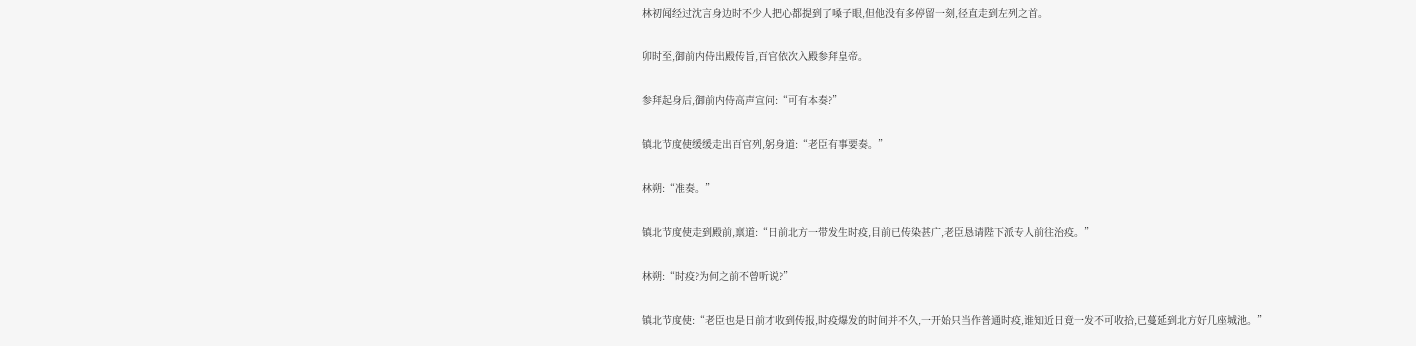林初闻经过沈言身边时不少人把心都提到了嗓子眼,但他没有多停留一刻,径直走到左列之首。

卯时至,御前内侍出殿传旨,百官依次入殿参拜皇帝。

参拜起身后,御前内侍高声宣问:“可有本奏?”

镇北节度使缓缓走出百官列,躬身道:“老臣有事要奏。”

林朔:“准奏。”

镇北节度使走到殿前,禀道:“日前北方一带发生时疫,目前已传染甚广,老臣恳请陛下派专人前往治疫。”

林朔:“时疫?为何之前不曾听说?”

镇北节度使:“老臣也是日前才收到传报,时疫爆发的时间并不久,一开始只当作普通时疫,谁知近日竟一发不可收拾,已蔓延到北方好几座城池。”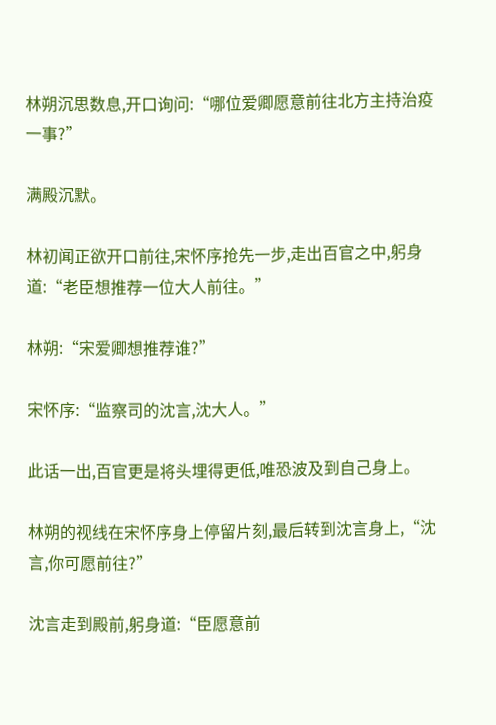林朔沉思数息,开口询问:“哪位爱卿愿意前往北方主持治疫一事?”

满殿沉默。

林初闻正欲开口前往,宋怀序抢先一步,走出百官之中,躬身道:“老臣想推荐一位大人前往。”

林朔:“宋爱卿想推荐谁?”

宋怀序:“监察司的沈言,沈大人。”

此话一出,百官更是将头埋得更低,唯恐波及到自己身上。

林朔的视线在宋怀序身上停留片刻,最后转到沈言身上,“沈言,你可愿前往?”

沈言走到殿前,躬身道:“臣愿意前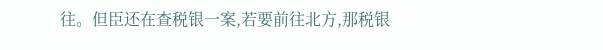往。但臣还在查税银一案,若要前往北方,那税银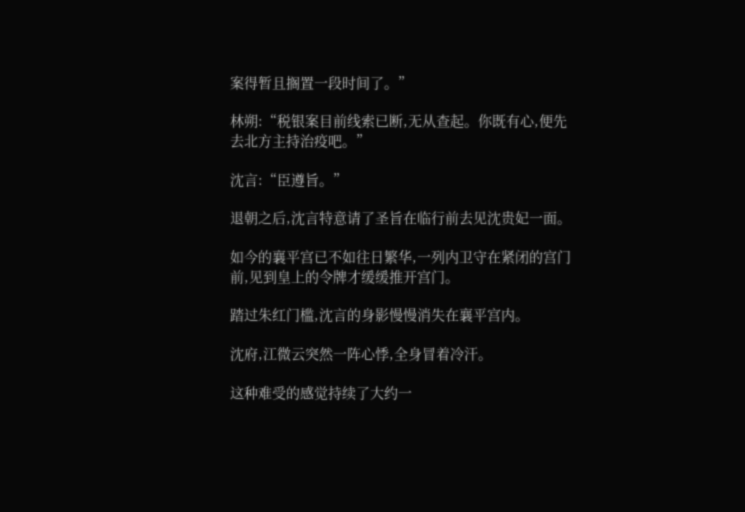案得暂且搁置一段时间了。”

林朔:“税银案目前线索已断,无从查起。你既有心,便先去北方主持治疫吧。”

沈言:“臣遵旨。”

退朝之后,沈言特意请了圣旨在临行前去见沈贵妃一面。

如今的襄平宫已不如往日繁华,一列内卫守在紧闭的宫门前,见到皇上的令牌才缓缓推开宫门。

踏过朱红门槛,沈言的身影慢慢消失在襄平宫内。

沈府,江微云突然一阵心悸,全身冒着冷汗。

这种难受的感觉持续了大约一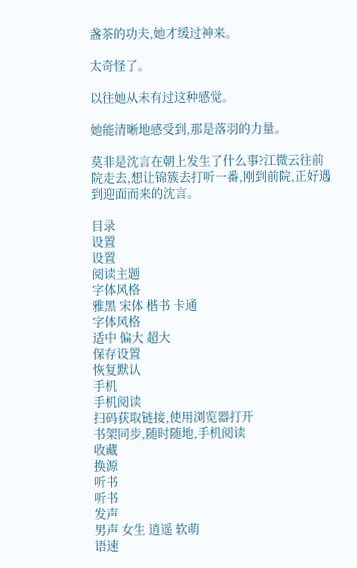盏茶的功夫,她才缓过神来。

太奇怪了。

以往她从未有过这种感觉。

她能清晰地感受到,那是落羽的力量。

莫非是沈言在朝上发生了什么事?江微云往前院走去,想让锦簇去打听一番,刚到前院,正好遇到迎面而来的沈言。

目录
设置
设置
阅读主题
字体风格
雅黑 宋体 楷书 卡通
字体风格
适中 偏大 超大
保存设置
恢复默认
手机
手机阅读
扫码获取链接,使用浏览器打开
书架同步,随时随地,手机阅读
收藏
换源
听书
听书
发声
男声 女生 逍遥 软萌
语速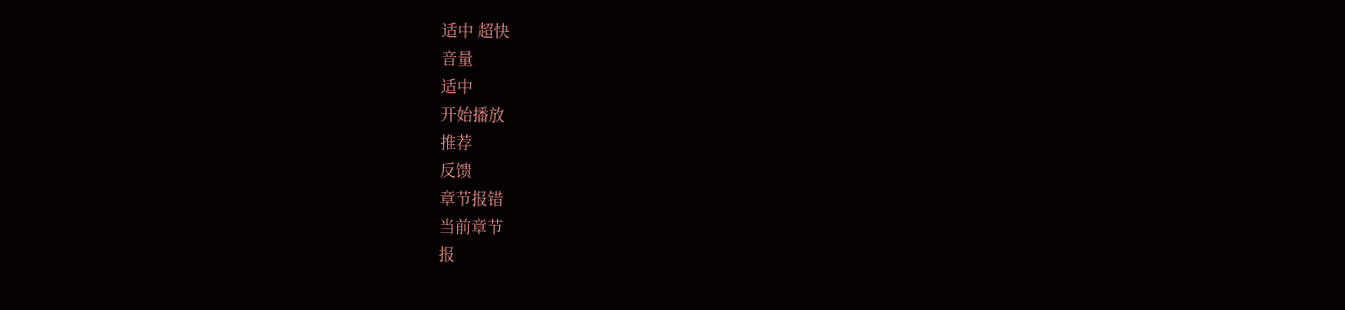适中 超快
音量
适中
开始播放
推荐
反馈
章节报错
当前章节
报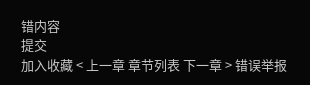错内容
提交
加入收藏 < 上一章 章节列表 下一章 > 错误举报